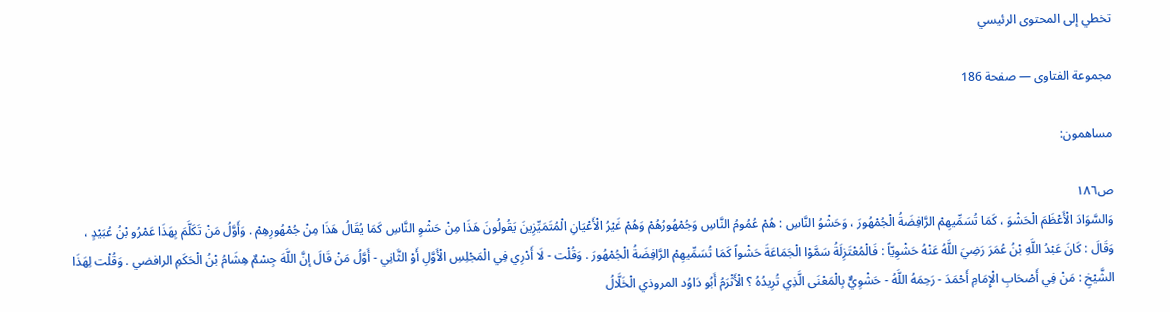تخطي إلى المحتوى الرئيسي

مجموعة الفتاوى — صفحة 186

مساهمون:

ص١٨٦
وَالسَّوَادَ الْأَعْظَمَ الْحَشْوَ ، كَمَا تُسَمِّيهِمْ الرَّافِضَةُ الْجُمْهُورَ ، وَحَشْوُ النَّاسِ : هُمْ عُمُومُ النَّاسِ وَجُمْهُورُهُمْ وَهُمْ غَيْرُ الْأَعْيَانِ الْمُتَمَيِّزِينَ يَقُولُونَ هَذَا مِنْ حَشْوِ النَّاسِ كَمَا يُقَالُ هَذَا مِنْ جُمْهُورِهِمْ . وَأَوَّلُ مَنْ تَكَلَّمَ بِهَذَا عَمْرُو بْنُ عُبَيْدٍ ، وَقَالَ : كَانَ عَبْدُ اللَّهِ بْنُ عُمَرَ رَضِيَ اللَّهُ عَنْهُ حَشْوِيّاً : فَالْمُعْتَزِلَةُ سَمَّوْا الْجَمَاعَةَ حَشْواً كَمَا تُسَمِّيهِمْ الرَّافِضَةُ الْجُمْهُورَ . وَقُلْت - لَا أَدْرِي فِي الْمَجْلِسِ الْأَوَّلِ أَوْ الثَّانِي - أَوَّلُ مَنْ قَالَ إنَّ اللَّهَ جِسْمٌ هِشَامُ بْنُ الْحَكَمِ الرافضي . وَقُلْت لِهَذَا الشَّيْخِ : مَنْ فِي أَصْحَابِ الْإِمَامِ أَحْمَدَ - رَحِمَهُ اللَّهُ - حَشْوِيٌّ بِالْمَعْنَى الَّذِي تُرِيدُهُ ؟ الْأَثْرَمُ أَبُو دَاوُد المروذي الْخَلَّالُ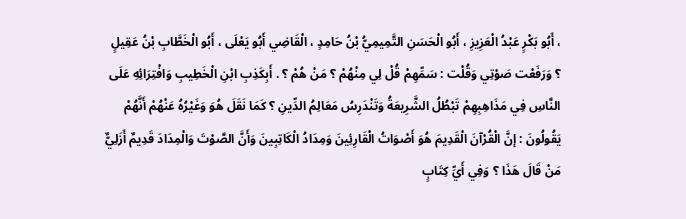، أَبُو بَكْرٍ عَبْدُ الْعَزِيزِ ، أَبُو الْحَسَنِ التَّمِيمِيُّ بْنُ حَامِدٍ ، الْقَاضِي أَبُو يَعْلَى ، أَبُو الْخَطَّابِ بْنُ عَقِيلٍ ؟ وَرَفَعْت صَوْتِي وَقُلْت : سَمِّهِمْ قُلْ لِي مِنْهُمْ ؟ مَنْ هُمْ ؟ . أَبِكَذِبِ ابْنِ الْخَطِيبِ وَافْتِرَائِهِ عَلَى النَّاسِ فِي مَذَاهِبِهِمْ تَبْطُلُ الشَّرِيعَةُ وَتَنْدَرِسُ مَعَالِمُ الدِّينِ ؟ كَمَا نَقَلَ هُوَ وَغَيْرُهُ عَنْهُمْ أَنَّهُمْ يَقُولُونَ : إنَّ الْقُرْآنَ الْقَدِيمَ هُوَ أَصْوَاتُ الْقَارِئِينَ وَمِدَادُ الْكَاتِبِينَ وَأَنَّ الصَّوْتَ وَالْمِدَادَ قَدِيمٌ أَزَلِيٌّ مَنْ قَالَ هَذَا ؟ وَفِي أَيِّ كِتَابٍ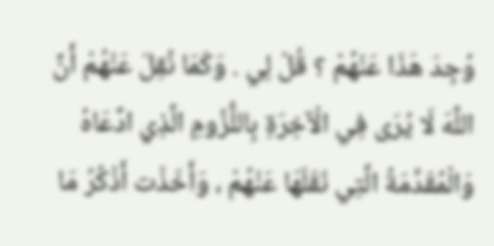وُجِدَ هَذَا عَنْهُمْ ؟ قُلْ لِي . وَكَمَا نُقِلَ عَنْهُمْ أَنَّ اللَّهَ لَا يُرَى فِي الْآخِرَةِ بِاللُّزُومِ الَّذِي ادَّعَاهُ وَالْمُقَدِّمَةُ الَّتِي نَقَلَهَا عَنْهُمْ ، وَأَخَذْت أَذْكُرُ مَا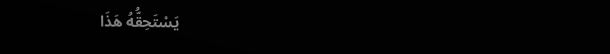يَسْتَحِقُّهُ هَذَا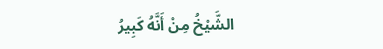الشَّيْخُ مِنْ أَنَّهُ كَبِيرُ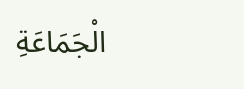الْجَمَاعَةِ